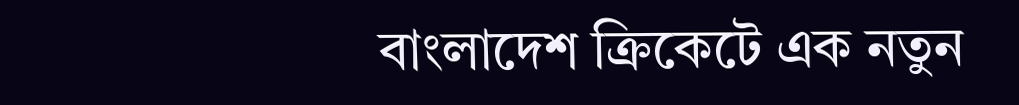বাংলাদেশ ক্রিকেটে এক নতুন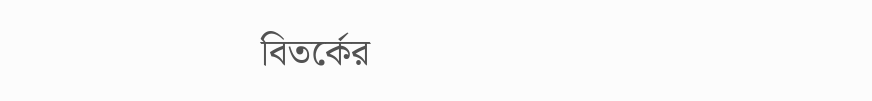বিতর্কের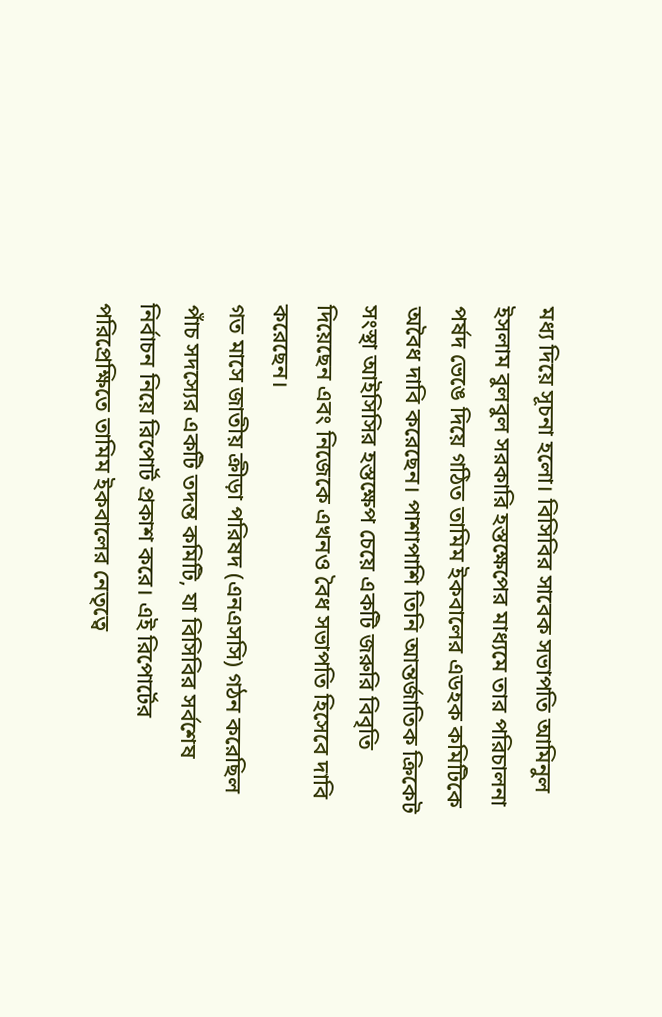মধ্য দিয়ে সূচনা হলো। বিসিবির সাবেক সভাপতি আমিনুল ইসলাম বুলবুল সরকারি হস্তক্ষেপের মাধ্যমে তার পরিচালনা পর্ষদ ভেঙে দিয়ে গঠিত তামিম ইকবালের এডহক কমিটিকে অবৈধ দাবি করেছেন। পাশাপাশি তিনি আন্তর্জাতিক ক্রিকেট সংস্থা আইসিসির হস্তক্ষেপ চেয়ে একটি জরুরি বিবৃতি দিয়েছেন এবং নিজেকে এখনও বৈধ সভাপতি হিসেবে দাবি করেছেন।
গত মাসে জাতীয় ক্রীড়া পরিষদ (এনএসসি) গঠন করেছিল পাঁচ সদস্যের একটি তদন্ত কমিটি, যা বিসিবির সর্বশেষ নির্বাচন নিয়ে রিপোর্ট প্রকাশ করে। এই রিপোর্টের পরিপ্রেক্ষিতে তামিম ইকবালের নেতৃত্বে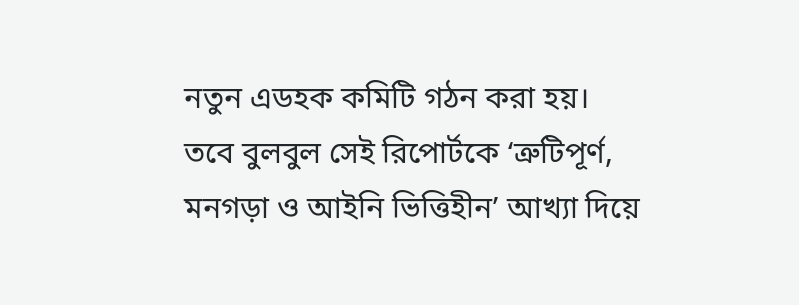নতুন এডহক কমিটি গঠন করা হয়।
তবে বুলবুল সেই রিপোর্টকে ‘ত্রুটিপূর্ণ, মনগড়া ও আইনি ভিত্তিহীন’ আখ্যা দিয়ে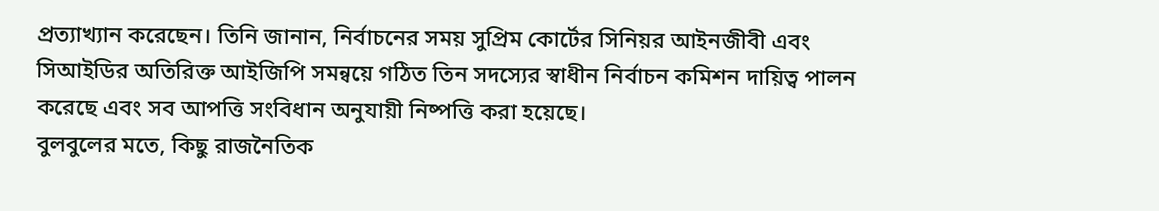প্রত্যাখ্যান করেছেন। তিনি জানান, নির্বাচনের সময় সুপ্রিম কোর্টের সিনিয়র আইনজীবী এবং সিআইডির অতিরিক্ত আইজিপি সমন্বয়ে গঠিত তিন সদস্যের স্বাধীন নির্বাচন কমিশন দায়িত্ব পালন করেছে এবং সব আপত্তি সংবিধান অনুযায়ী নিষ্পত্তি করা হয়েছে।
বুলবুলের মতে, কিছু রাজনৈতিক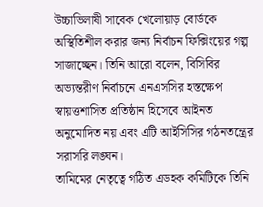উচ্চাভিলাষী সাবেক খেলোয়াড় বোর্ডকে অস্থিতিশীল করার জন্য নির্বাচন ফিক্সিংয়ের গল্প সাজাচ্ছেন। তিনি আরো বলেন, বিসিবির অভ্যন্তরীণ নির্বাচনে এনএসসির হস্তক্ষেপ স্বায়ত্তশাসিত প্রতিষ্ঠান হিসেবে আইনত অনুমোদিত নয় এবং এটি আইসিসির গঠনতন্ত্রের সরাসরি লঙ্ঘন।
তামিমের নেতৃত্বে গঠিত এডহক কমিটিকে তিনি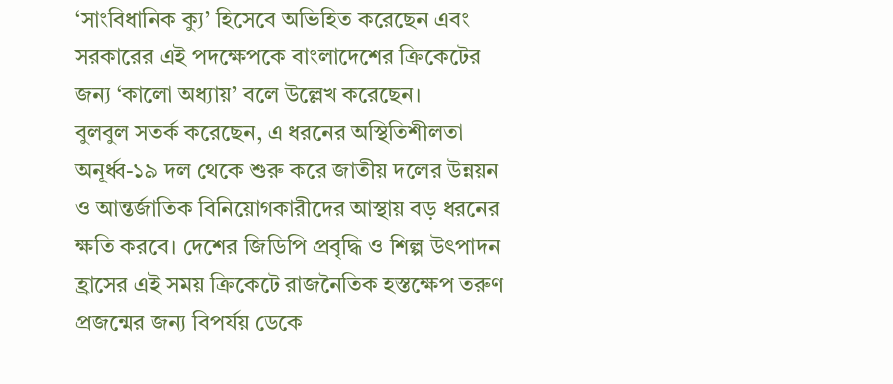‘সাংবিধানিক ক্যু’ হিসেবে অভিহিত করেছেন এবং সরকারের এই পদক্ষেপকে বাংলাদেশের ক্রিকেটের জন্য ‘কালো অধ্যায়’ বলে উল্লেখ করেছেন।
বুলবুল সতর্ক করেছেন, এ ধরনের অস্থিতিশীলতা অনূর্ধ্ব-১৯ দল থেকে শুরু করে জাতীয় দলের উন্নয়ন ও আন্তর্জাতিক বিনিয়োগকারীদের আস্থায় বড় ধরনের ক্ষতি করবে। দেশের জিডিপি প্রবৃদ্ধি ও শিল্প উৎপাদন হ্রাসের এই সময় ক্রিকেটে রাজনৈতিক হস্তক্ষেপ তরুণ প্রজন্মের জন্য বিপর্যয় ডেকে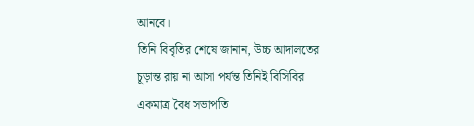আনবে।
তিনি বিবৃতির শেষে জানান, উচ্চ আদালতের চূড়ান্ত রায় না আসা পর্যন্ত তিনিই বিসিবির একমাত্র বৈধ সভাপতি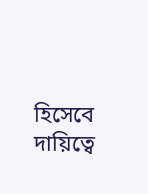হিসেবে দায়িত্বে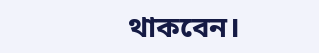থাকবেন।